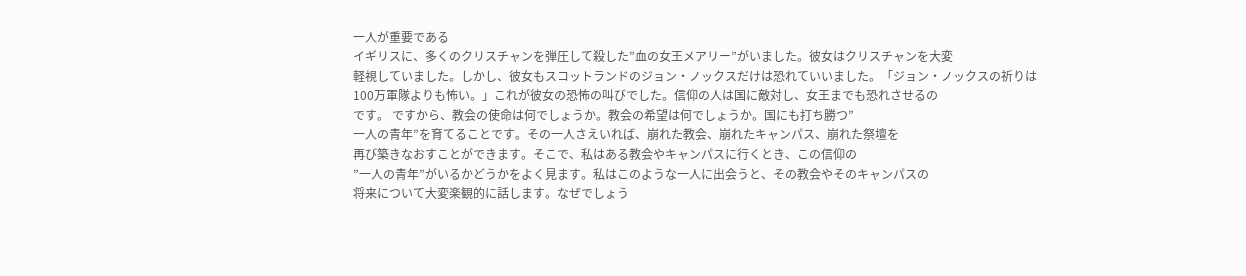一人が重要である
イギリスに、多くのクリスチャンを弾圧して殺した”血の女王メアリー”がいました。彼女はクリスチャンを大変
軽視していました。しかし、彼女もスコットランドのジョン・ノックスだけは恐れていいました。「ジョン・ノックスの祈りは
100万軍隊よりも怖い。」これが彼女の恐怖の叫びでした。信仰の人は国に敵対し、女王までも恐れさせるの
です。 ですから、教会の使命は何でしょうか。教会の希望は何でしょうか。国にも打ち勝つ”
一人の青年”を育てることです。その一人さえいれば、崩れた教会、崩れたキャンパス、崩れた祭壇を
再び築きなおすことができます。そこで、私はある教会やキャンパスに行くとき、この信仰の
”一人の青年”がいるかどうかをよく見ます。私はこのような一人に出会うと、その教会やそのキャンパスの
将来について大変楽観的に話します。なぜでしょう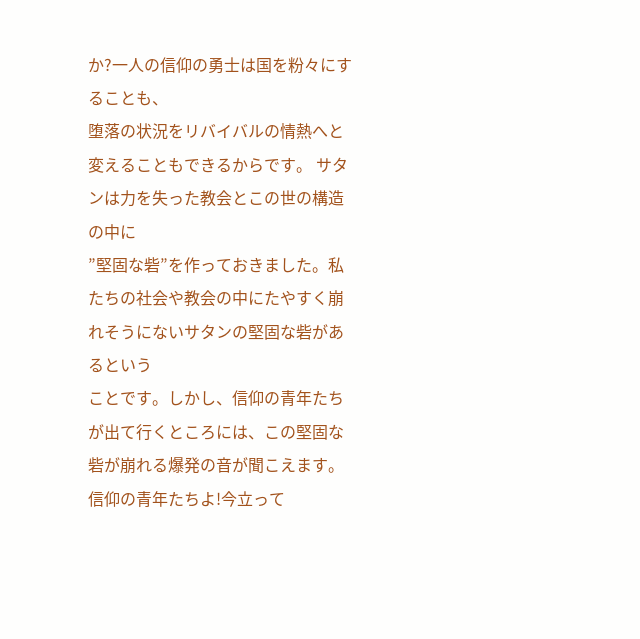か?一人の信仰の勇士は国を粉々にすることも、
堕落の状況をリバイバルの情熱へと変えることもできるからです。 サタンは力を失った教会とこの世の構造の中に
”堅固な砦”を作っておきました。私たちの社会や教会の中にたやすく崩れそうにないサタンの堅固な砦があるという
ことです。しかし、信仰の青年たちが出て行くところには、この堅固な砦が崩れる爆発の音が聞こえます。
信仰の青年たちよ!今立って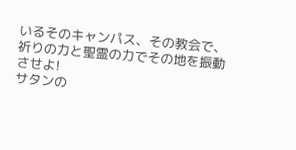いるそのキャンパス、その教会で、祈りの力と聖霊の力でその地を振動させよ!
サタンの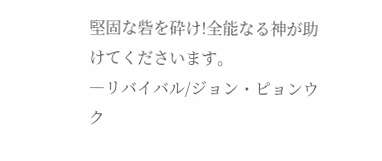堅固な砦を砕け!全能なる神が助けてくださいます。
―リバイバル/ジョン・ピョンウク